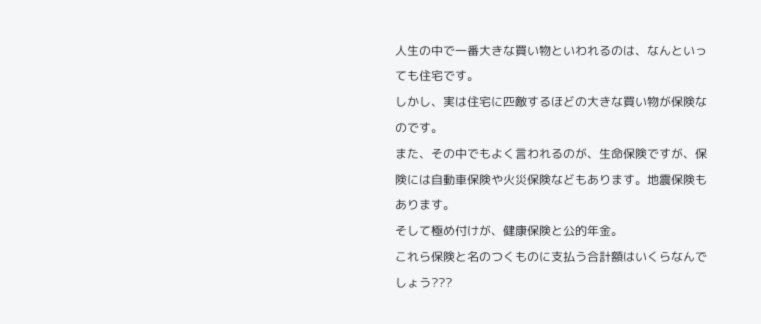人生の中で一番大きな買い物といわれるのは、なんといっても住宅です。
しかし、実は住宅に匹敵するほどの大きな買い物が保険なのです。
また、その中でもよく言われるのが、生命保険ですが、保険には自動車保険や火災保険などもあります。地震保険もあります。
そして極め付けが、健康保険と公的年金。
これら保険と名のつくものに支払う合計額はいくらなんでしょう???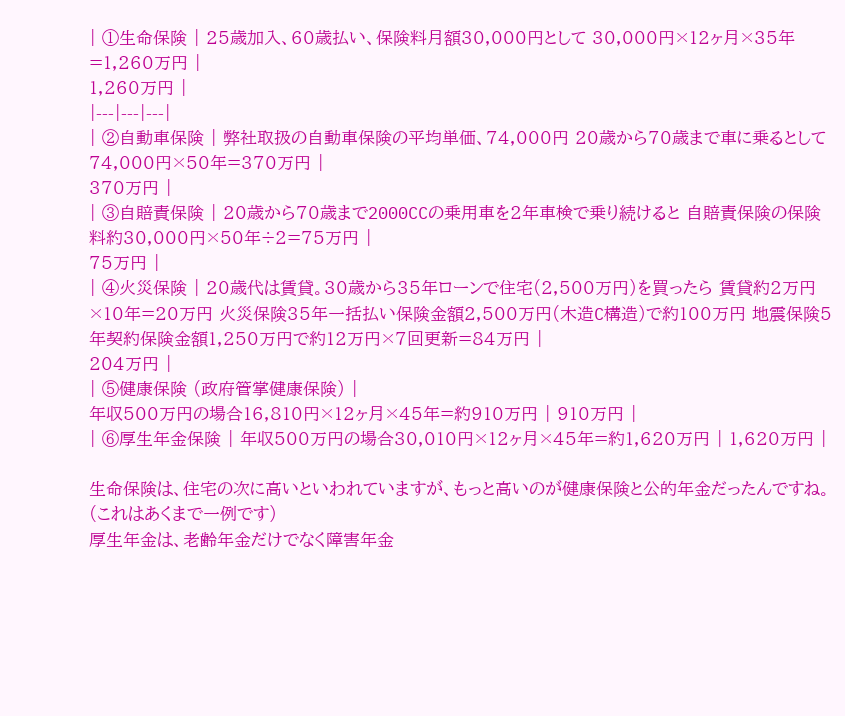| ①生命保険 | 25歳加入、60歳払い、保険料月額30,000円として 30,000円×12ヶ月×35年=1,260万円 |
1,260万円 |
|---|---|---|
| ②自動車保険 | 弊社取扱の自動車保険の平均単価、74,000円 20歳から70歳まで車に乗るとして74,000円×50年=370万円 |
370万円 |
| ③自賠責保険 | 20歳から70歳まで2000CCの乗用車を2年車検で乗り続けると 自賠責保険の保険料約30,000円×50年÷2=75万円 |
75万円 |
| ④火災保険 | 20歳代は賃貸。30歳から35年ローンで住宅(2,500万円)を買ったら 賃貸約2万円×10年=20万円 火災保険35年一括払い保険金額2,500万円(木造C構造)で約100万円 地震保険5年契約保険金額1,250万円で約12万円×7回更新=84万円 |
204万円 |
| ⑤健康保険 (政府管掌健康保険) |
年収500万円の場合16,810円×12ヶ月×45年=約910万円 | 910万円 |
| ⑥厚生年金保険 | 年収500万円の場合30,010円×12ヶ月×45年=約1,620万円 | 1,620万円 |

生命保険は、住宅の次に高いといわれていますが、もっと高いのが健康保険と公的年金だったんですね。(これはあくまで一例です)
厚生年金は、老齢年金だけでなく障害年金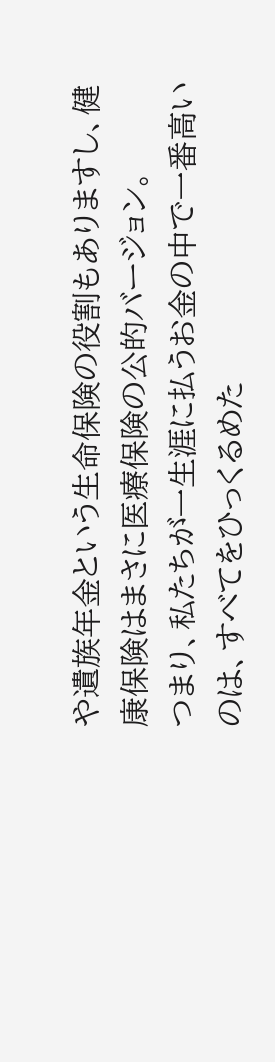や遺族年金という生命保険の役割もありますし、健康保険はまさに医療保険の公的バージョン。
つまり、私たちが一生涯に払うお金の中で一番高いのは、すべてをひっくるめた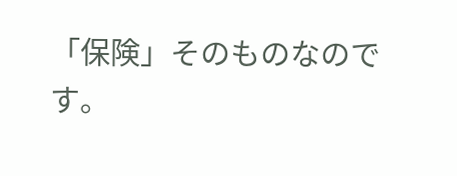「保険」そのものなのです。